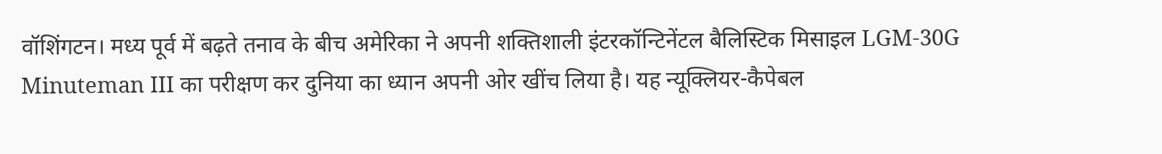वॉशिंगटन। मध्य पूर्व में बढ़ते तनाव के बीच अमेरिका ने अपनी शक्तिशाली इंटरकॉन्टिनेंटल बैलिस्टिक मिसाइल LGM-30G Minuteman III का परीक्षण कर दुनिया का ध्यान अपनी ओर खींच लिया है। यह न्यूक्लियर-कैपेबल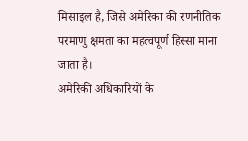मिसाइल है, जिसे अमेरिका की रणनीतिक परमाणु क्षमता का महत्वपूर्ण हिस्सा माना जाता है।
अमेरिकी अधिकारियों के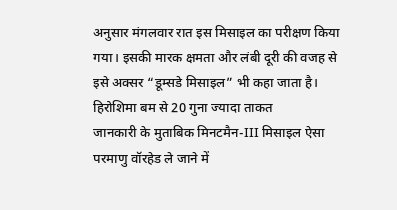अनुसार मंगलवार रात इस मिसाइल का परीक्षण किया गया। इसकी मारक क्षमता और लंबी दूरी की वजह से इसे अक्सर “डूम्सडे मिसाइल” भी कहा जाता है।
हिरोशिमा बम से 20 गुना ज्यादा ताकत
जानकारी के मुताबिक मिनटमैन-III मिसाइल ऐसा परमाणु वॉरहेड ले जाने में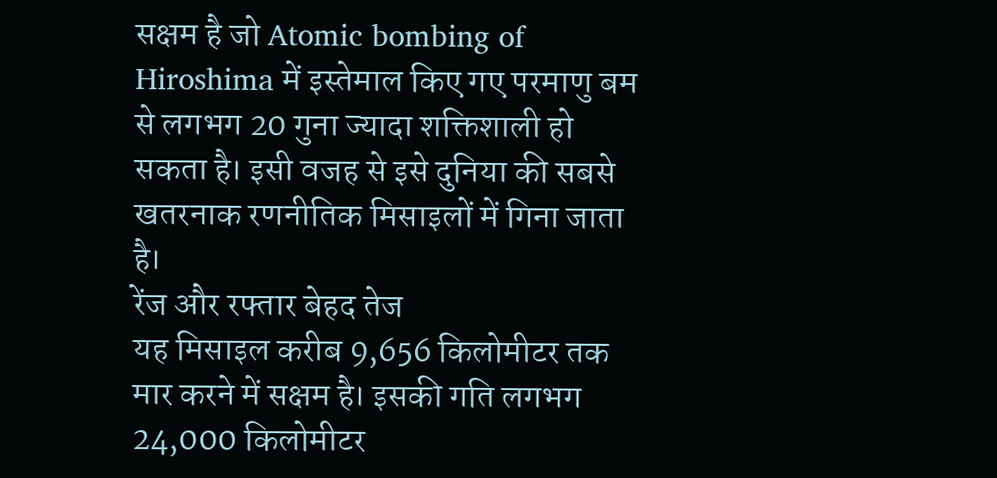सक्षम है जो Atomic bombing of Hiroshima में इस्तेमाल किए गए परमाणु बम से लगभग 20 गुना ज्यादा शक्तिशाली हो सकता है। इसी वजह से इसे दुनिया की सबसे खतरनाक रणनीतिक मिसाइलों में गिना जाता है।
रेंज और रफ्तार बेहद तेज
यह मिसाइल करीब 9,656 किलोमीटर तक मार करने में सक्षम है। इसकी गति लगभग 24,000 किलोमीटर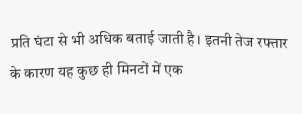प्रति घंटा से भी अधिक बताई जाती है। इतनी तेज रफ्तार के कारण यह कुछ ही मिनटों में एक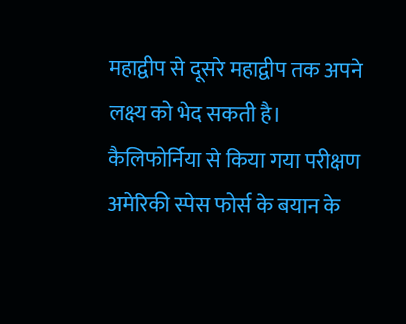महाद्वीप से दूसरे महाद्वीप तक अपने लक्ष्य को भेद सकती है।
कैलिफोर्निया से किया गया परीक्षण
अमेरिकी स्पेस फोर्स के बयान के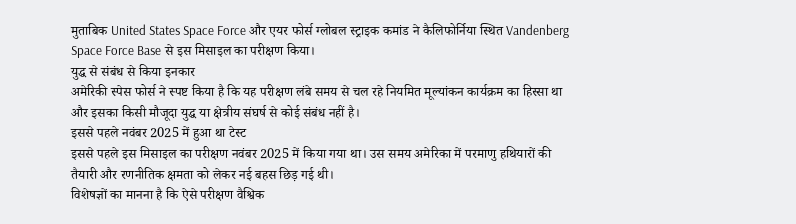मुताबिक United States Space Force और एयर फोर्स ग्लोबल स्ट्राइक कमांड ने कैलिफोर्निया स्थित Vandenberg Space Force Base से इस मिसाइल का परीक्षण किया।
युद्ध से संबंध से किया इनकार
अमेरिकी स्पेस फोर्स ने स्पष्ट किया है कि यह परीक्षण लंबे समय से चल रहे नियमित मूल्यांकन कार्यक्रम का हिस्सा था और इसका किसी मौजूदा युद्ध या क्षेत्रीय संघर्ष से कोई संबंध नहीं है।
इससे पहले नवंबर 2025 में हुआ था टेस्ट
इससे पहले इस मिसाइल का परीक्षण नवंबर 2025 में किया गया था। उस समय अमेरिका में परमाणु हथियारों की तैयारी और रणनीतिक क्षमता को लेकर नई बहस छिड़ गई थी।
विशेषज्ञों का मानना है कि ऐसे परीक्षण वैश्विक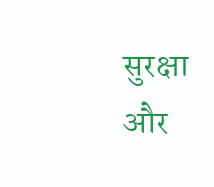सुरक्षा और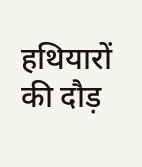हथियारों की दौड़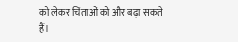को लेकर चिंताओं को और बढ़ा सकते हैं।